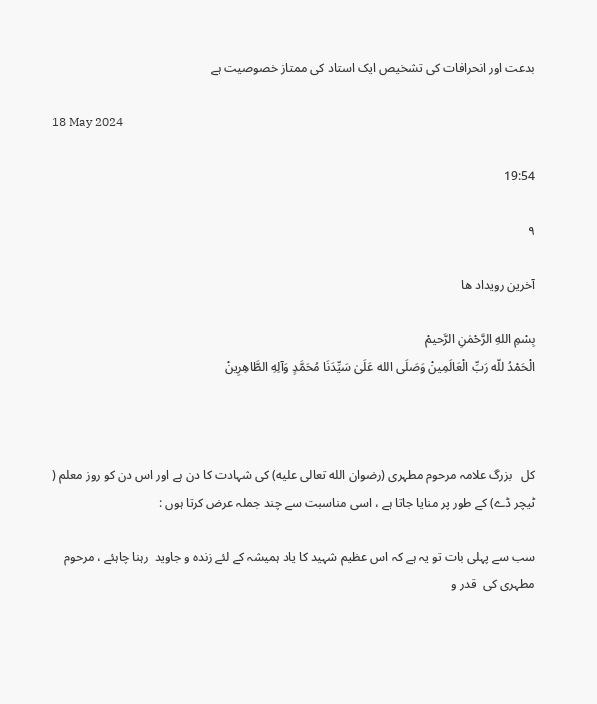بدعت اور انحرافات کی تشخیص ایک استاد کی ممتاز خصوصیت ہے

18 May 2024

19:54

۹

آخرین رویداد ها

بِسْمِ اللهِ الرَّحْمٰنِ الرَّحيمْ
الْحَمْدُ للّه رَبِّ الْعَالَمِينْ وَصَلَى الله عَلَىٰ سَيِّدَنَا مُحَمَّدٍ وَآلِهِ الطَّاهِرِينْ



کل   بزرگ علامہ مرحوم مطہری (رضوان الله تعالی علیه) کی شہادت کا دن ہے اور اس دن کو روز معلم ( ٹیچر ڈے) کے طور پر منایا جاتا ہے ، اسی مناسبت سے چند جملہ عرض کرتا ہوں :

سب سے پہلی بات تو یہ ہے کہ اس عظیم شہید کا یاد ہمیشہ کے لئے زندہ و جاوید  رہنا چاہئے ، مرحوم مطہری کی  قدر و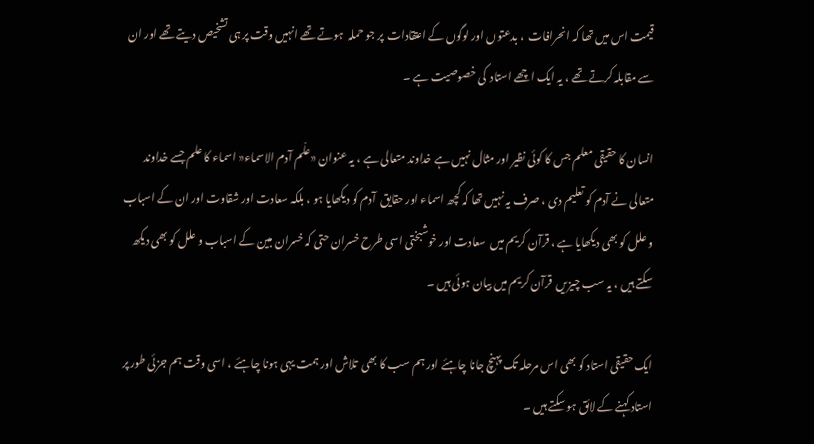قیمت اس میں تھا کہ انحرافات  ، بدعتوں اور لوگوں کے اعتقادات  پر جو حملہ  ہوتے تھے انہیں وقت پر ہی تشخیص دیتے تھے اور ان سے مقابلہ کرتے تھے ، یہ ایک اچھے استاد  کی خصوصیت ہے ۔

انسان کا حقیقی معلم جس کا کوئی نظیر اور مثال نہیں ہے خداوند متعالی ہے ، یہ عنوان «علّم آدم الاسماء‌« اسماء کا علم جسے خداوند متعالی نے آدم کو تعلیم دی ، صرف یہ نہیں تھا کہ کچھ اسماء اور حقايق  آدم کو دیکھایا ہو ، بلکہ سعادت اور شقاوت اور ان کے اسباب و علل کو بھی دیکھایا ہے ، قرآن کریم میں  سعادت اور خوشبختی اسی طرح خسران حتی کہ خسران مبین کے اسباب و علل کو بھی دیکھ سکتے ہیں ، یہ سب چیزیں  قرآن کریم میں بیان ہوئی ہیں ۔

ایک حقیقی استاد کو بھی اس مرحلہ تک پہنچ جانا چاہئے اور ہم سب کا بھی  تلاش اور ہمت یہی ہونا چاہئے ، اسی وقت ہم جزئی طور پر استاد کہنے کے لائق ہو سکتے ہیں ۔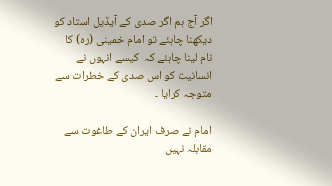اگر آج ہم اگر صدی کے آيڈیل استاد کو دیکھنا چاہئے تو امام خمینی (رہ) کا نام لینا چاہئے کہ  کیسے انہوں نے انسانیت کو اس صدی کے خطرات سے متوجہ کرايا ۔

امام نے صرف ایران کے طاغوت سے مقابلہ نہیں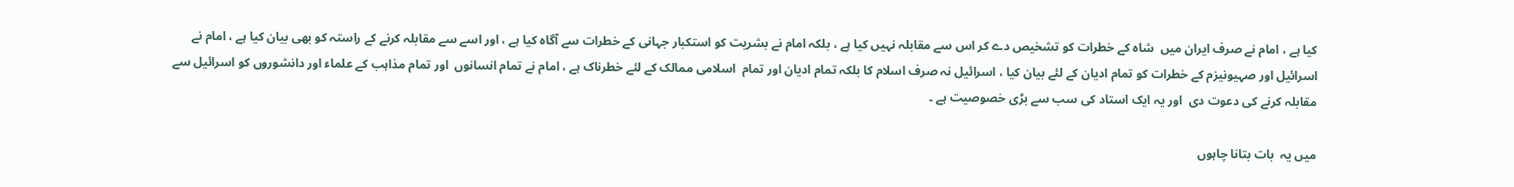کیا ہے ، امام نے صرف ایران میں  شاہ کے خطرات کو تشخيص دے کر اس سے مقابلہ نہیں کیا ہے ، بلکہ امام نے بشریت کو استکبار جہانی کے خطرات سے آگاہ کیا ہے ، اور اسے سے مقابلہ کرنے کے راستہ کو بھی بیان کیا ہے ، امام نے اسرائيل اور صہیونیزم کے خطرات کو تمام ادیان کے لئے بیان کیا ، اسرائیل نہ صرف اسلام کا بلکہ تمام ادیان اور تمام  اسلامی ممالک کے لئے خطرناک ہے ، امام نے تمام انسانوں  اور تمام مذاہب کے علماء اور دانشوروں کو اسرائیل سے مقابلہ کرنے کی دعوت دی  اور یہ ایک استاد کی سب سے بڑی خصوصیت ہے ۔

میں یہ  بات بتانا چاہوں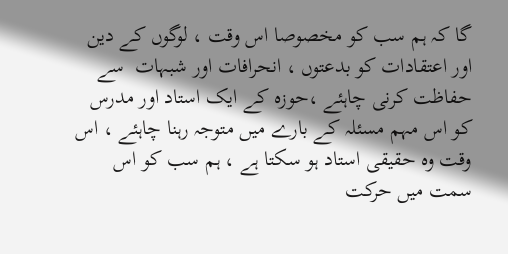گا کہ ہم سب کو مخصوصا اس وقت ، لوگوں کے دین اور اعتقادات کو بدعتوں ، انحرافات اور شبہات  سے  حفاظت کرنی چاہئے ،حوزہ کے ایک استاد اور مدرس کو اس مہم مسئلہ کے بارے میں متوجہ رہنا چاہئے ، اس وقت وہ حقیقی استاد ہو سکتا ہے ، ہم سب کو اس سمت میں حرکت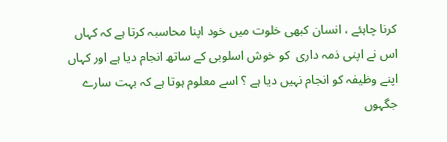کرنا چاہئے ، انسان کبھی خلوت میں خود اپنا محاسبہ کرتا ہے کہ کہاں اس نے اپنی ذمہ داری  کو خوش اسلوبی کے ساتھ انجام دیا ہے اور کہاں اپنے وظیفہ کو انجام نہیں دیا ہے ؟ اسے معلوم ہوتا ہے کہ بہت سارے جگہوں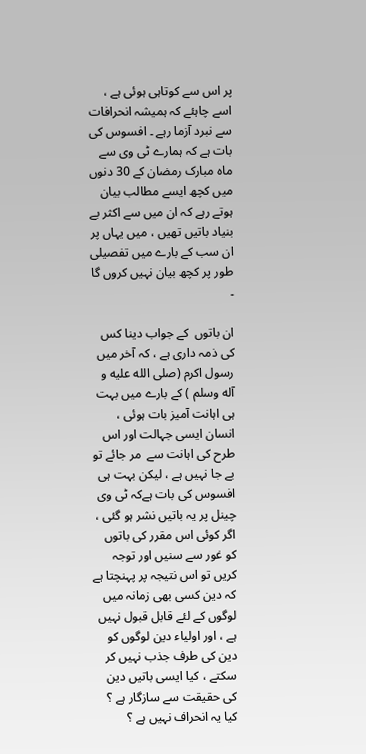پر اس سے کوتاہی ہوئی ہے ، اسے چاہئے کہ ہمیشہ انحرافات سے نبرد آزما رہے ۔ افسوس کی بات ہے کہ ہمارے ٹی وی سے ماہ مبارک رمضان کے 30 دنوں میں کچھ ایسے مطالب بیان ہوتے رہے کہ ان میں سے اکثر بے بنیاد باتیں تھیں ، میں یہاں پر ان سب کے بارے میں تفصيلی طور پر کچھ بیان نہیں کروں گا ۔

ان باتوں  کے جواب دینا کس کی ذمہ داری ہے ، کہ آخر میں رسول اکرم (صلی الله علیه و آله وسلم ) کے بارے میں بہت ہی اہانت آمیز بات ہوئی ، انسان ایسی جہالت اور اس طرح کی اہانت سے  مر جائے تو بے جا نہیں ہے ، لیکن بہت ہی افسوس کی بات ہےکہ ٹی وی چینل پر یہ باتیں نشر ہو گئی ، اگر کوئی اس مقرر کی باتوں کو غور سے سنیں اور توجہ کریں تو اس نتیجہ پر پہنچتا ہے کہ دین کسی بھی زمانہ میں لوگوں کے لئے قابل قبول نہیں  ہے ، اور اولیاء دین لوگوں کو دین کی طرف جذب نہیں کر سکتے ، کیا ایسی باتیں دین کی حقیقت سے سازگار ہے ؟ کیا یہ انحراف نہیں ہے ؟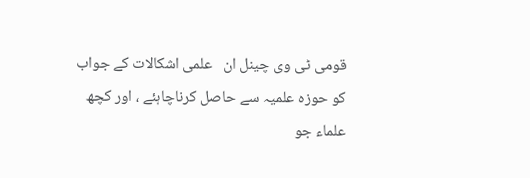قومی ٹی وی چینل ان   علمی اشکالات کے جواب کو حوزہ علمیہ سے حاصل کرناچاہئے ، اور کچھ  علماء جو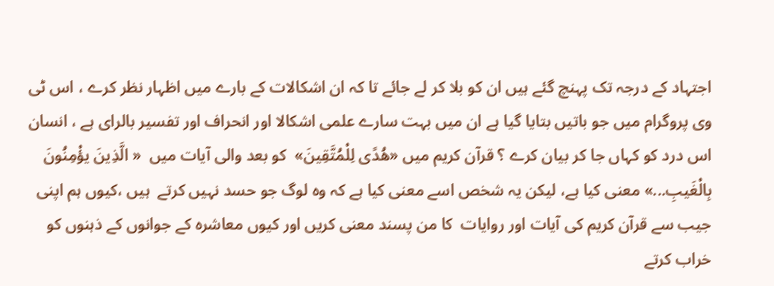اجتہاد کے درجہ تک پہنچ گئے ہیں ان کو بلا کر لے جائے تا کہ ان اشکالات کے بارے میں اظہار نظر کرے ، اس ٹی وی پروگرام میں جو باتیں بتایا گیا ہے ان میں بہت سارے علمی اشکالا اور انحراف اور تفسیر بالرای ہے ، انسان اس درد کو کہاں جا کر بیان کرے ؟ قرآن کریم میں «هُدًى لِلْمُتَّقِينَ»  کو بعد والی آیات میں  « الَّذِينَ يؤْمِنُونَ بِالْغَيبِ...» معنی کیا ہے، لیکن یہ شخص اسے معنی کیا ہے کہ وہ لوگ جو حسد نہیں کرتے  ہیں ،کیوں ہم اپنی جیب سے قرآن کریم کی آیات اور روایات  کا من پسند معنی کریں اور کیوں معاشرہ کے جوانوں کے ذہنوں کو خراب کرتے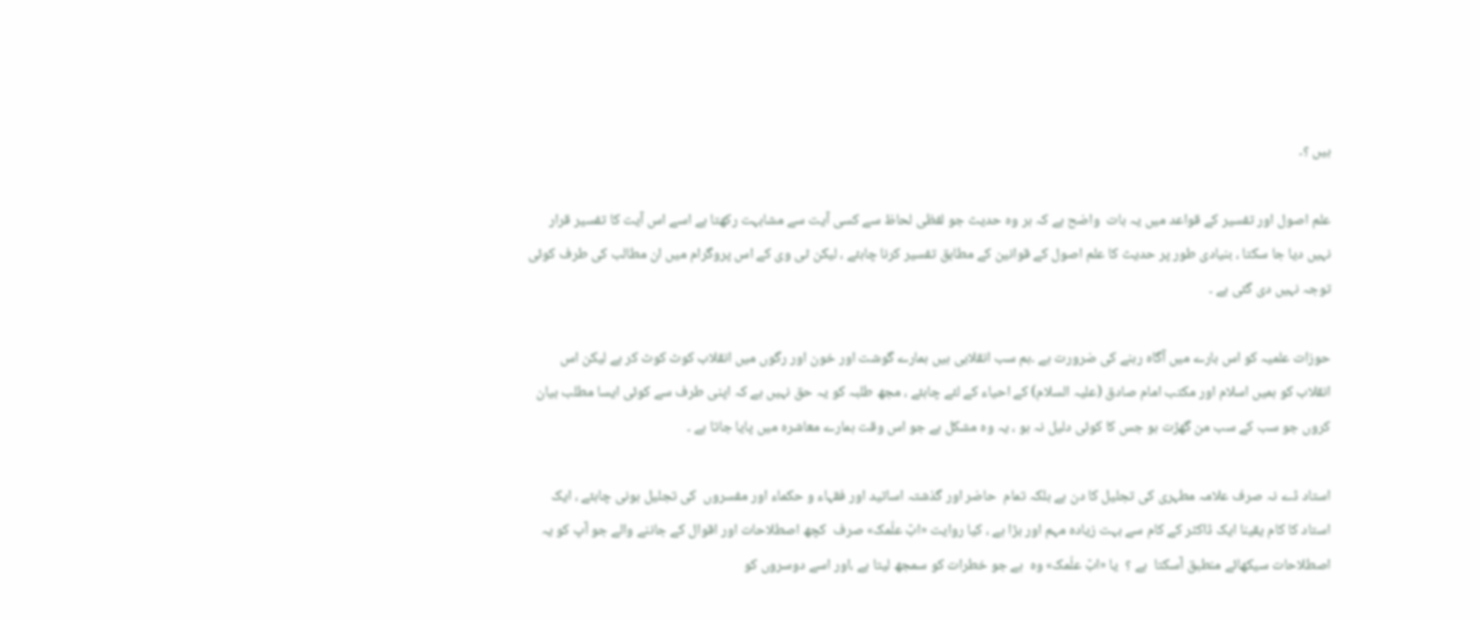ہیں ؟۔

علم اصول اور تفسير کے قواعد میں یہ بات  واضح ہے کہ ہر وہ حدیث جو لفظی لحاظ سے کسی آیت سے مشابہت رکھتا ہے اسے اس آیت کا تفسیر قرار نہیں دیا جا سکتا ، بنیادی طور پر حدیث کا علم اصول کے قوانین کے مطابق تفسیر کرنا چاہئے ، لیکن ٹی وی کے اس پروگرام میں ان مطالب کی طرف کوئی توجہ نہیں دی گئی ہے ۔

حوزات علمیہ کو اس بارے میں آگاہ رہنے کی ضرورت ہے ۔ہم سب انقلابی ہیں ہمارے گوشت اور خون اور رگوں میں انقلاب کوٹ کوٹ کر ہے لیکن اس انقلاب کو ہمیں اسلام اور مکتب امام صادق (علیہ السلام) کے احیاء کے لئے چاہئے ، مجھ طلبہ کو یہ حق نہیں ہے کہ اپنی طرف سے کوئی ایسا مطلب بیان کروں جو سب کے سب من گھڑت ہو جس کا کوئی دلیل نہ ہو ، یہ وہ مشکل ہے جو اس وقت ہمارے معاشرہ میں پایا جاتا ہے ۔

استاد ڈے نہ صرف علامہ مطہری کی تجلیل کا دن ہے بلکہ تمام  حاضر اور گذشتہ اساتید اور فقہاء و حکماء اور مفسروں  کی تجلیل ہونی چاہئے ، ایک استاد کا کام یقینا ایک ڈاکٹر کے کام سے بہت زیادہ مہم اور بڑا ہے ، کیا روایت «ابٌ علّمک» صرف  کچھ اصطلاحات اور اقوال کے جاننے والے جو آپ کو یہ اصطلاحات سیکھائے منطبق آسکتا  ہے ؟  یا «ابٌ علّمک» وہ  ہے جو خطرات کو سمجھ لیتا ہے ،اور اسے دوسروں کو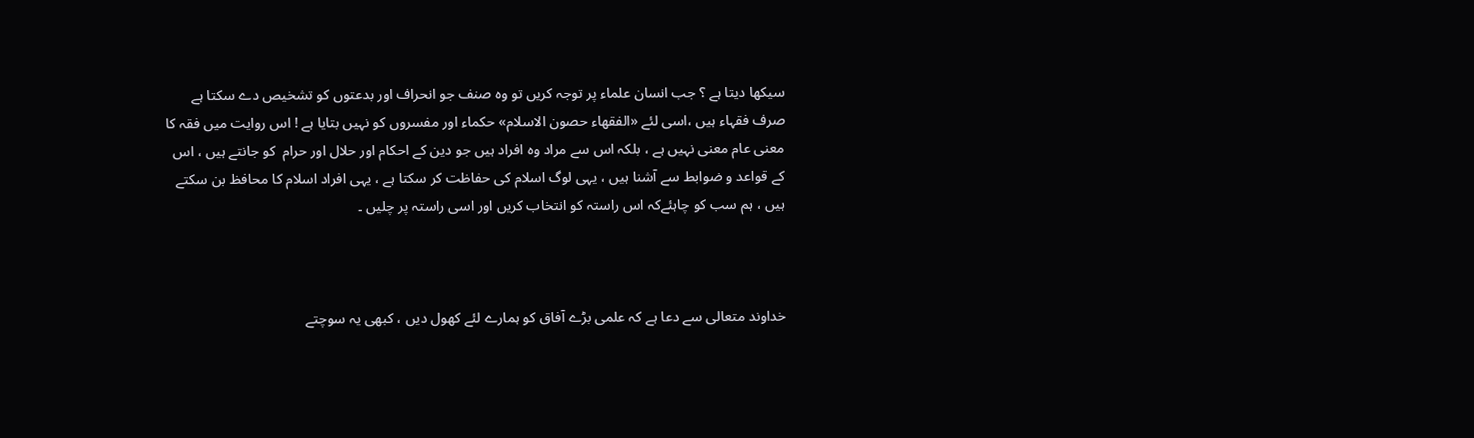سیکھا دیتا ہے ؟ جب انسان علماء پر توجہ کریں تو وہ صنف جو انحراف اور بدعتوں کو تشخیص دے سکتا ہے صرف فقہاء ہیں ،اسی لئے «الفقهاء حصون الاسلام» حکماء اور مفسروں کو نہیں بتایا ہے ! اس روایت میں فقہ کا معنی عام معنی نہیں ہے ، بلکہ اس سے مراد وہ افراد ہیں جو دین کے احکام اور حلال اور حرام  کو جانتے ہیں ، اس کے قواعد و ضوابط سے آشنا ہیں ، یہی لوگ اسلام کی حفاظت کر سکتا ہے ، یہی افراد اسلام کا محافظ بن سکتے ہیں ، ہم سب کو چاہئےکہ اس راستہ کو انتخاب کریں اور اسی راستہ پر چلیں ۔



خداوند متعالی سے دعا ہے کہ علمی بڑے آفاق کو ہمارے لئے کھول دیں ، کبھی یہ سوچتے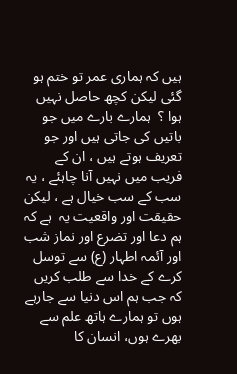ہیں کہ ہماری عمر تو ختم ہو گئی لیکن کچھ حاصل نہیں ہوا ؟  ہمارے بارے میں جو باتيں کی جاتی ہیں اور جو تعریف ہوتے ہیں ، ان کے فریب میں نہیں آنا چاہئے ، یہ سب کے سب خيال ہے ، لیکن حقیقت اور واقعیت یہ  ہے کہ ہم دعا اور تضرع اور نماز شب اور آئمہ اطہار (ع) سے توسل کرے کے خدا سے طلب کریں کہ جب ہم اس دنیا سے جارہے ہوں تو ہمارے ہاتھ علم سے بھرے ہوں، انسان کا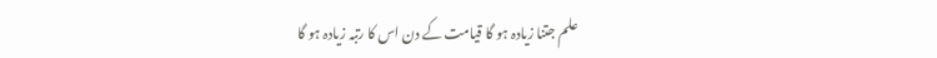علم جتنا زیادہ ہو گا قیامت کے دن اس کا رتبہ زیادہ ہو گا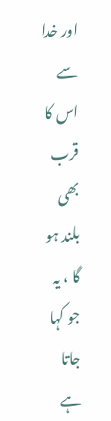اور خدا سے اس کا قرب بھی  بلند ہو گا ، یہ جو کہا جاتا ہے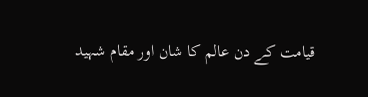قیامت کے دن عالم کا شان اور مقام شہید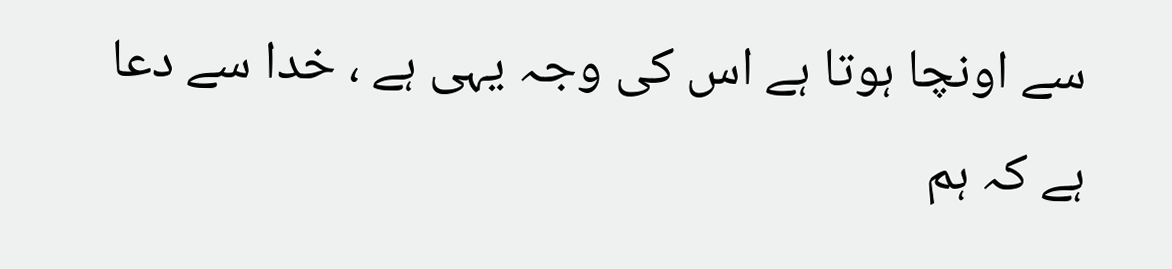سے اونچا ہوتا ہے اس کی وجہ یہی ہے ، خدا سے دعا ہے کہ ہم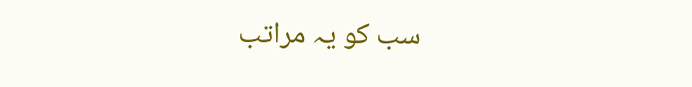سب کو یہ مراتب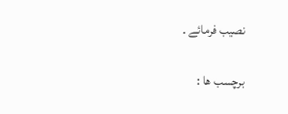نصیب فرمائے ۔

برچسب ها :